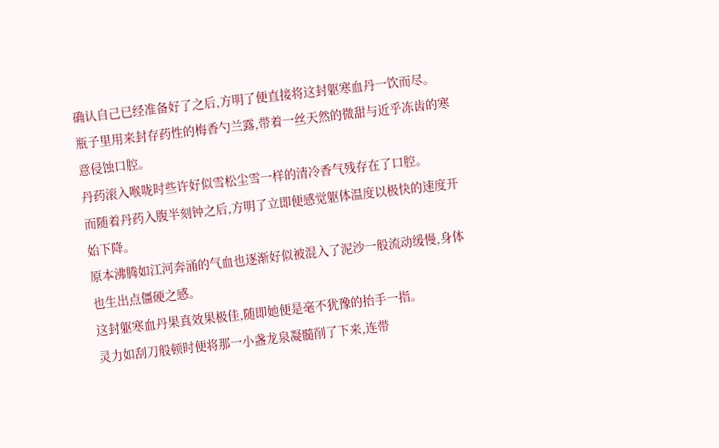确认自己已经准备好了之后,方明了便直接将这封躯寒血丹一饮而尽。
瓶子里用来封存药性的梅香勺兰露,带着一丝天然的微甜与近乎冻齿的寒意侵蚀口腔。
丹药滚入喉咙时些许好似雪松尘雪一样的清冷香气残存在了口腔。
而随着丹药入腹半刻钟之后,方明了立即便感觉躯体温度以极快的速度开始下降。
原本沸腾如江河奔涌的气血也逐渐好似被混入了泥沙一般流动缓慢,身体也生出点僵硬之感。
这封躯寒血丹果真效果极佳,随即她便是毫不犹豫的抬手一指。
灵力如刮刀般顿时便将那一小盏龙泉凝髓削了下来,连带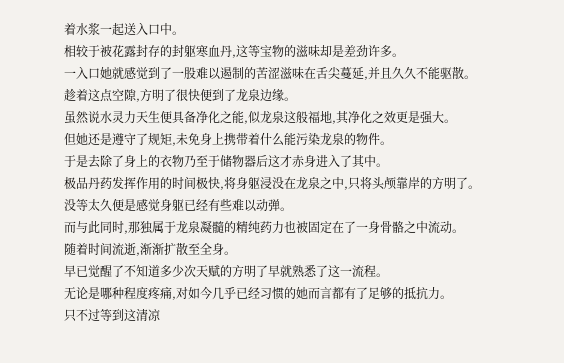着水浆一起送入口中。
相较于被花露封存的封躯寒血丹,这等宝物的滋味却是差劲许多。
一入口她就感觉到了一股难以遏制的苦涩滋味在舌尖蔓延,并且久久不能驱散。
趁着这点空隙,方明了很快便到了龙泉边缘。
虽然说水灵力天生便具备净化之能,似龙泉这般福地,其净化之效更是强大。
但她还是遵守了规矩,未免身上携带着什么能污染龙泉的物件。
于是去除了身上的衣物乃至于储物器后这才赤身进入了其中。
极品丹药发挥作用的时间极快,将身躯浸没在龙泉之中,只将头颅靠岸的方明了。
没等太久便是感觉身躯已经有些难以动弹。
而与此同时,那独属于龙泉凝髓的精纯药力也被固定在了一身骨骼之中流动。
随着时间流逝,渐渐扩散至全身。
早已觉醒了不知道多少次天赋的方明了早就熟悉了这一流程。
无论是哪种程度疼痛,对如今几乎已经习惯的她而言都有了足够的抵抗力。
只不过等到这清凉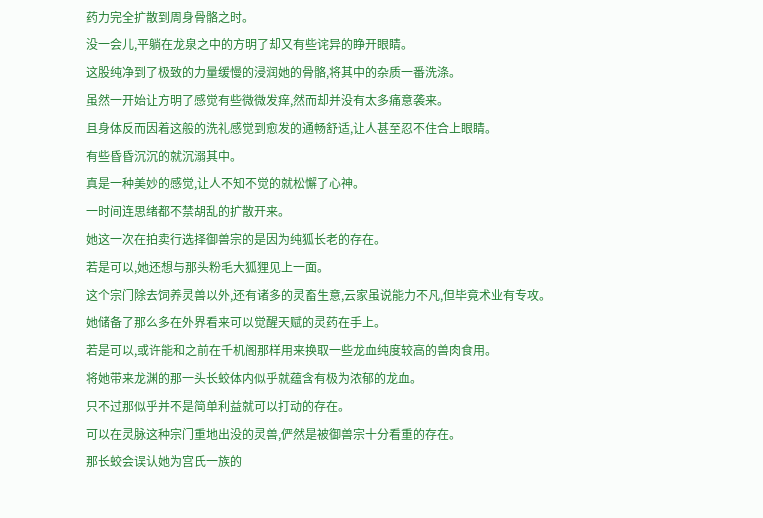药力完全扩散到周身骨骼之时。
没一会儿,平躺在龙泉之中的方明了却又有些诧异的睁开眼睛。
这股纯净到了极致的力量缓慢的浸润她的骨骼,将其中的杂质一番洗涤。
虽然一开始让方明了感觉有些微微发痒,然而却并没有太多痛意袭来。
且身体反而因着这般的洗礼感觉到愈发的通畅舒适,让人甚至忍不住合上眼睛。
有些昏昏沉沉的就沉溺其中。
真是一种美妙的感觉,让人不知不觉的就松懈了心神。
一时间连思绪都不禁胡乱的扩散开来。
她这一次在拍卖行选择御兽宗的是因为纯狐长老的存在。
若是可以,她还想与那头粉毛大狐狸见上一面。
这个宗门除去饲养灵兽以外,还有诸多的灵畜生意,云家虽说能力不凡,但毕竟术业有专攻。
她储备了那么多在外界看来可以觉醒天赋的灵药在手上。
若是可以,或许能和之前在千机阁那样用来换取一些龙血纯度较高的兽肉食用。
将她带来龙渊的那一头长蛟体内似乎就蕴含有极为浓郁的龙血。
只不过那似乎并不是简单利益就可以打动的存在。
可以在灵脉这种宗门重地出没的灵兽,俨然是被御兽宗十分看重的存在。
那长蛟会误认她为宫氏一族的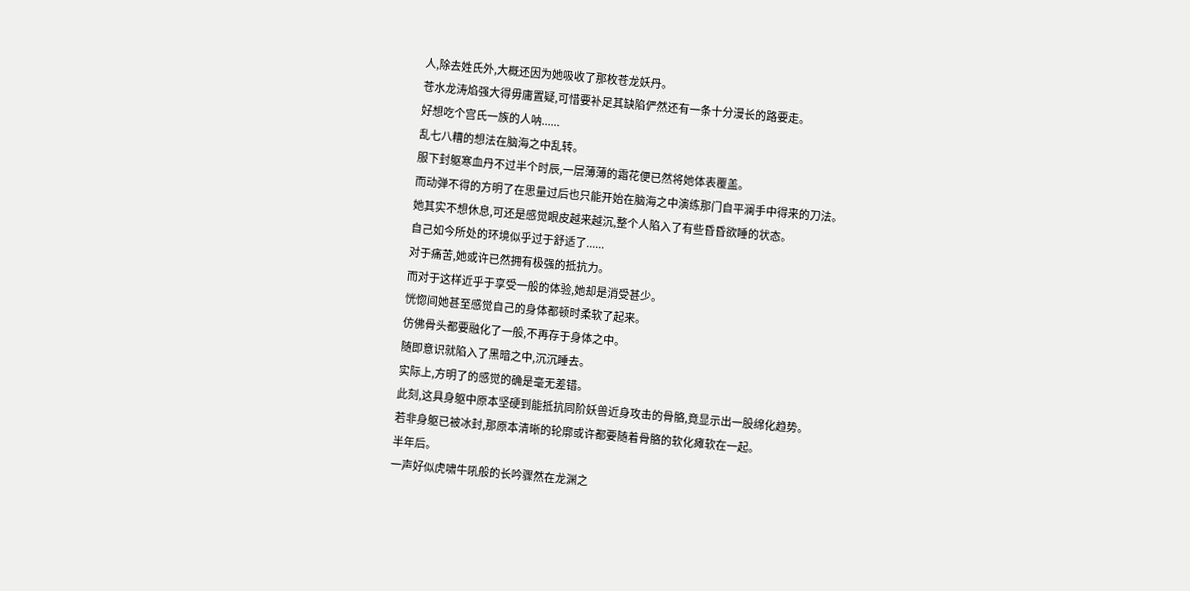人,除去姓氏外,大概还因为她吸收了那枚苍龙妖丹。
苍水龙涛焰强大得毋庸置疑,可惜要补足其缺陷俨然还有一条十分漫长的路要走。
好想吃个宫氏一族的人呐......
乱七八糟的想法在脑海之中乱转。
服下封躯寒血丹不过半个时辰,一层薄薄的霜花便已然将她体表覆盖。
而动弹不得的方明了在思量过后也只能开始在脑海之中演练那门自平澜手中得来的刀法。
她其实不想休息,可还是感觉眼皮越来越沉,整个人陷入了有些昏昏欲睡的状态。
自己如今所处的环境似乎过于舒适了......
对于痛苦,她或许已然拥有极强的抵抗力。
而对于这样近乎于享受一般的体验,她却是消受甚少。
恍惚间她甚至感觉自己的身体都顿时柔软了起来。
仿佛骨头都要融化了一般,不再存于身体之中。
随即意识就陷入了黑暗之中,沉沉睡去。
实际上,方明了的感觉的确是毫无差错。
此刻,这具身躯中原本坚硬到能抵抗同阶妖兽近身攻击的骨骼,竟显示出一股绵化趋势。
若非身躯已被冰封,那原本清晰的轮廓或许都要随着骨骼的软化瘫软在一起。
半年后。
一声好似虎啸牛吼般的长吟骤然在龙渊之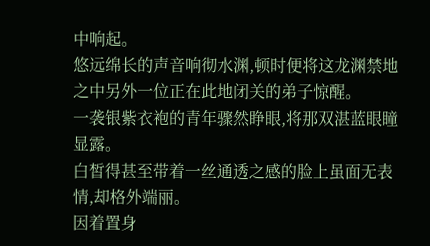中响起。
悠远绵长的声音响彻水渊,顿时便将这龙渊禁地之中另外一位正在此地闭关的弟子惊醒。
一袭银紫衣袍的青年骤然睁眼,将那双湛蓝眼瞳显露。
白皙得甚至带着一丝通透之感的脸上虽面无表情,却格外端丽。
因着置身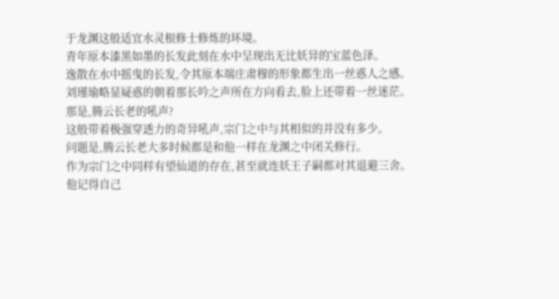于龙渊这般适宜水灵根修士修炼的环境。
青年原本漆黑如墨的长发此刻在水中呈现出无比妖异的宝蓝色泽。
逸散在水中摇曳的长发,令其原本端庄肃穆的形象都生出一丝惑人之感。
刘瑾瑜略显疑惑的朝着那长吟之声所在方向看去,脸上还带着一丝迷茫。
那是,腾云长老的吼声?
这般带着极强穿透力的奇异吼声,宗门之中与其相似的并没有多少。
问题是,腾云长老大多时候都是和他一样在龙渊之中闭关修行。
作为宗门之中同样有望仙道的存在,甚至就连妖王子嗣都对其退避三舍。
他记得自己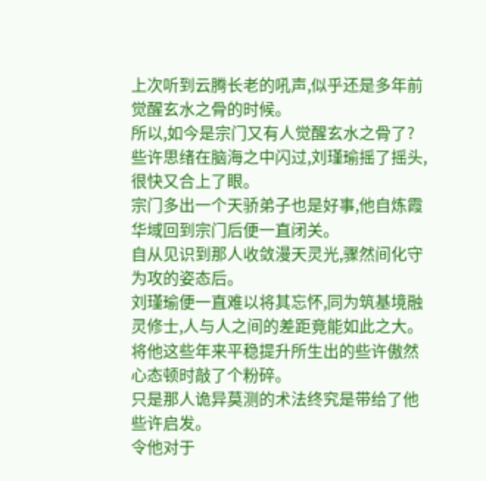上次听到云腾长老的吼声,似乎还是多年前觉醒玄水之骨的时候。
所以,如今是宗门又有人觉醒玄水之骨了?
些许思绪在脑海之中闪过,刘瑾瑜摇了摇头,很快又合上了眼。
宗门多出一个天骄弟子也是好事,他自炼霞华域回到宗门后便一直闭关。
自从见识到那人收敛漫天灵光,骤然间化守为攻的姿态后。
刘瑾瑜便一直难以将其忘怀,同为筑基境融灵修士,人与人之间的差距竟能如此之大。
将他这些年来平稳提升所生出的些许傲然心态顿时敲了个粉碎。
只是那人诡异莫测的术法终究是带给了他些许启发。
令他对于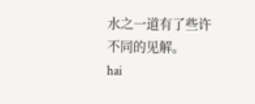水之一道有了些许不同的见解。
hai